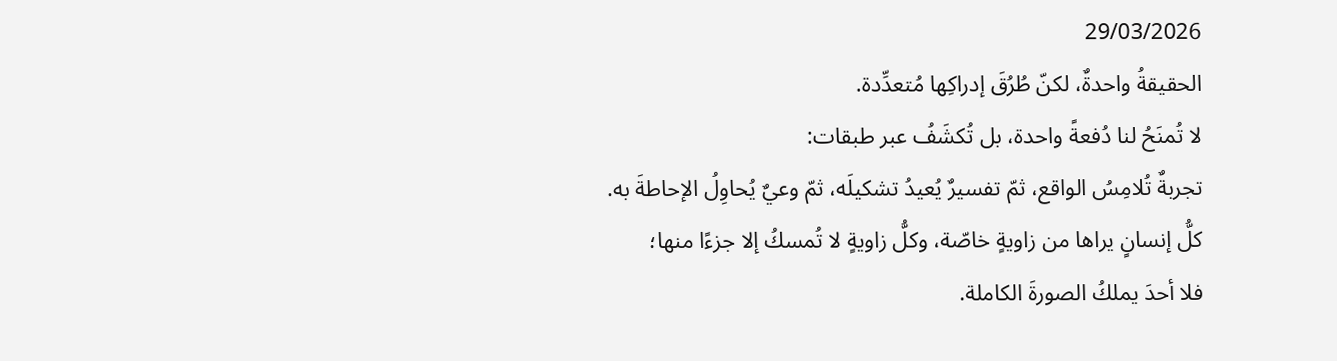29/03/2026
الحقيقةُ واحدةٌ، لكنّ طُرُقَ إدراكِها مُتعدِّدة.
لا تُمنَحُ لنا دُفعةً واحدة، بل تُكشَفُ عبر طبقات:
تجربةٌ تُلامِسُ الواقع، ثمّ تفسيرٌ يُعيدُ تشكيلَه، ثمّ وعيٌ يُحاوِلُ الإحاطةَ به.
كلُّ إنسانٍ يراها من زاويةٍ خاصّة، وكلُّ زاويةٍ لا تُمسكُ إلا جزءًا منها؛
فلا أحدَ يملكُ الصورةَ الكاملة.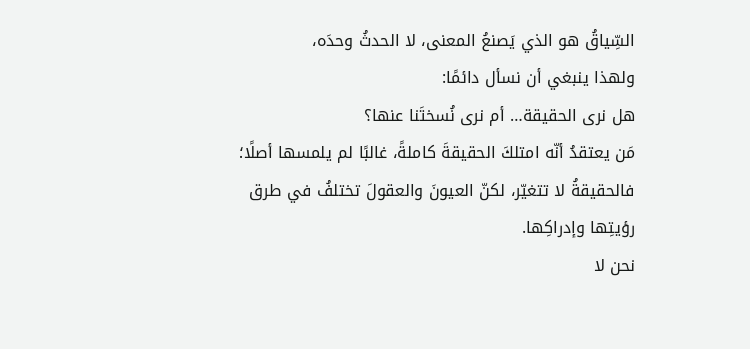السِّياقُ هو الذي يَصنعُ المعنى، لا الحدثُ وحدَه،
ولهذا ينبغي أن نسأل دائمًا:
هل نرى الحقيقة… أم نرى نُسختَنا عنها؟
مَن يعتقدُ أنّه امتلكَ الحقيقةَ كاملةً، غالبًا لم يلمسها أصلًا؛
فالحقيقةُ لا تتغيّر، لكنّ العيونَ والعقولَ تختلفُ في طرق رؤيتِها وإدراكِها.
نحن لا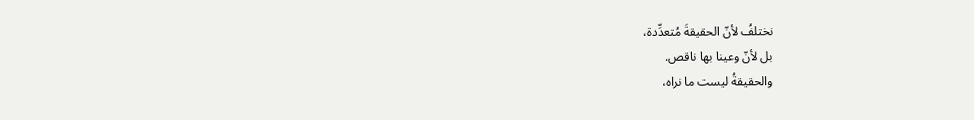نختلفُ لأنّ الحقيقةَ مُتعدِّدة،
بل لأنّ وعينا بها ناقص.
والحقيقةُ ليست ما نراه،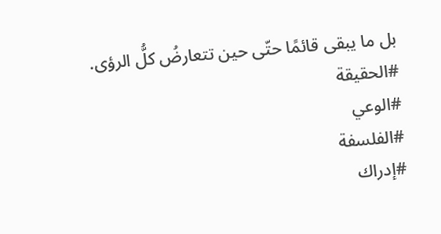بل ما يبقى قائمًا حتّى حين تتعارضُ كلُّ الرؤى.
#الحقيقة
#الوعي
#الفلسفة
#إدراك